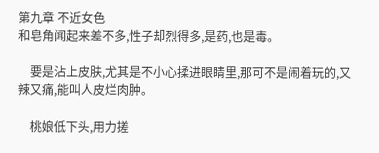第九章 不近女色
和皂角闻起来差不多,性子却烈得多,是药,也是毒。

    要是沾上皮肤,尤其是不小心揉进眼睛里,那可不是闹着玩的,又辣又痛,能叫人皮烂肉肿。

    桃娘低下头,用力搓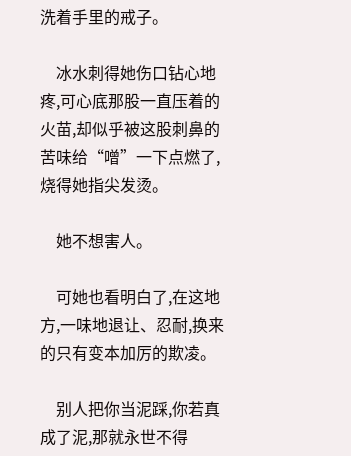洗着手里的戒子。

    冰水刺得她伤口钻心地疼,可心底那股一直压着的火苗,却似乎被这股刺鼻的苦味给“噌”一下点燃了,烧得她指尖发烫。

    她不想害人。

    可她也看明白了,在这地方,一味地退让、忍耐,换来的只有变本加厉的欺凌。

    别人把你当泥踩,你若真成了泥,那就永世不得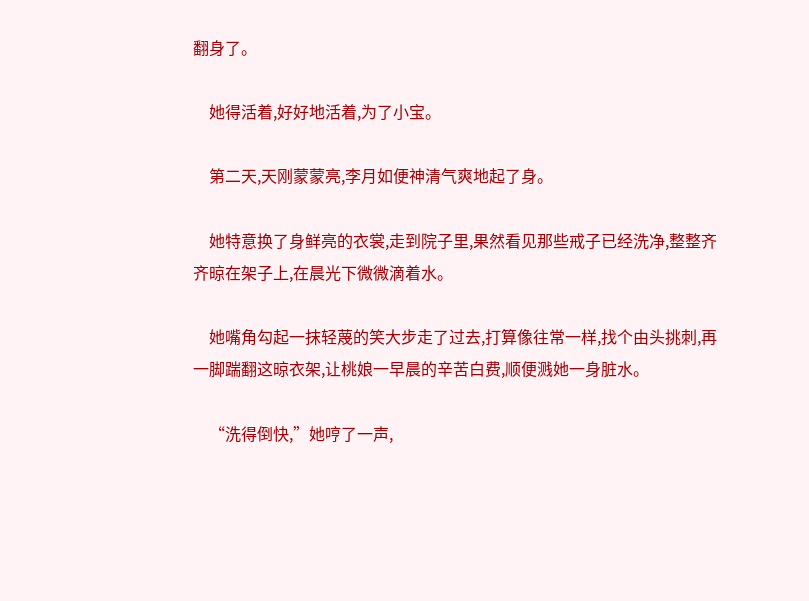翻身了。

    她得活着,好好地活着,为了小宝。

    第二天,天刚蒙蒙亮,李月如便神清气爽地起了身。

    她特意换了身鲜亮的衣裳,走到院子里,果然看见那些戒子已经洗净,整整齐齐晾在架子上,在晨光下微微滴着水。

    她嘴角勾起一抹轻蔑的笑大步走了过去,打算像往常一样,找个由头挑刺,再一脚踹翻这晾衣架,让桃娘一早晨的辛苦白费,顺便溅她一身脏水。

    “洗得倒快,”她哼了一声,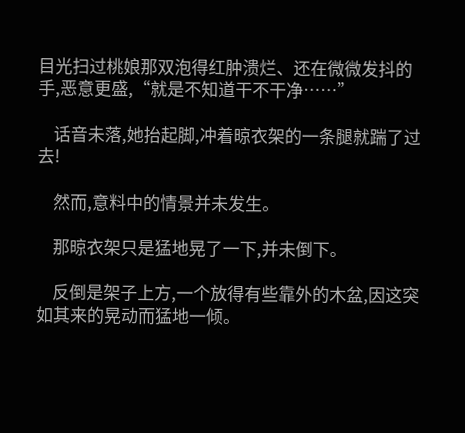目光扫过桃娘那双泡得红肿溃烂、还在微微发抖的手,恶意更盛,“就是不知道干不干净……”

    话音未落,她抬起脚,冲着晾衣架的一条腿就踹了过去!

    然而,意料中的情景并未发生。

    那晾衣架只是猛地晃了一下,并未倒下。

    反倒是架子上方,一个放得有些靠外的木盆,因这突如其来的晃动而猛地一倾。